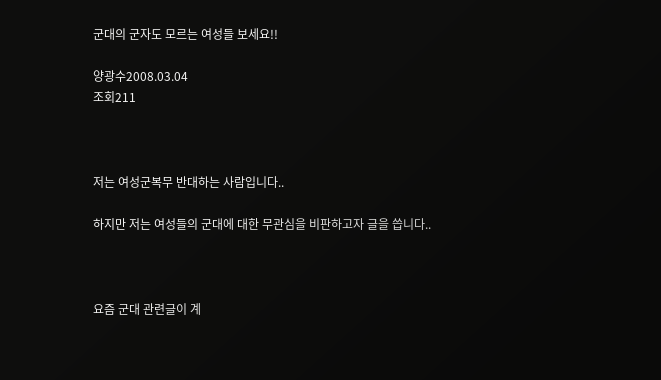군대의 군자도 모르는 여성들 보세요!!

양광수2008.03.04
조회211



저는 여성군복무 반대하는 사람입니다..

하지만 저는 여성들의 군대에 대한 무관심을 비판하고자 글을 씁니다..



요즘 군대 관련글이 계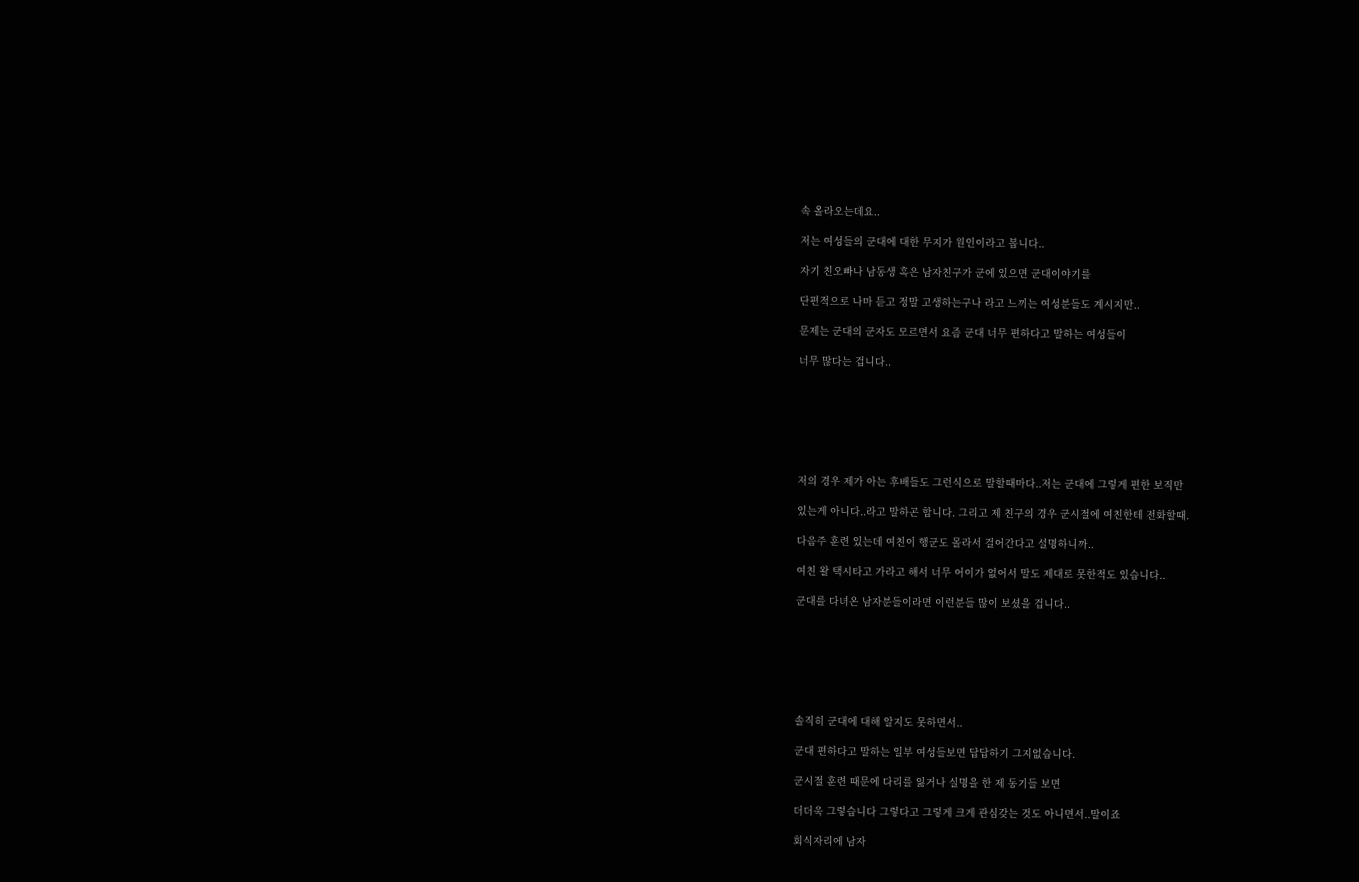속 올라오는데요..

저는 여성들의 군대에 대한 무지가 원인이라고 봅니다..

자기 친오빠나 남동생 혹은 남자친구가 군에 있으면 군대이야기를

단편적으로 나마 듣고 정말 고생하는구나 라고 느끼는 여성분들도 계시지만..

문제는 군대의 군자도 모르면서 요즘 군대 너무 편하다고 말하는 여성들이

너무 많다는 겁니다..







저의 경우 제가 아는 후배들도 그런식으로 말할때마다..저는 군대에 그렇게 편한 보직만

있는게 아니다..라고 말하곤 합니다. 그리고 제 친구의 경우 군시절에 여친한테 전화할때.

다음주 훈련 있는데 여친이 행군도 몰라서 걸어간다고 설명하니까..

여친 왈 택시타고 가라고 해서 너무 어이가 없어서 말도 제대로 못한적도 있습니다..

군대를 다녀온 남자분들이라면 이런분들 많이 보셨을 겁니다..







솔직히 군대에 대해 알지도 못하면서..

군대 편하다고 말하는 일부 여성들보면 답답하기 그지없습니다.

군시절 훈련 때문에 다리를 잃거나 실명을 한 제 동기들 보면

더더욱 그렇습니다 그렇다고 그렇게 크게 관심갖는 것도 아니면서..말이죠

회식자리에 남자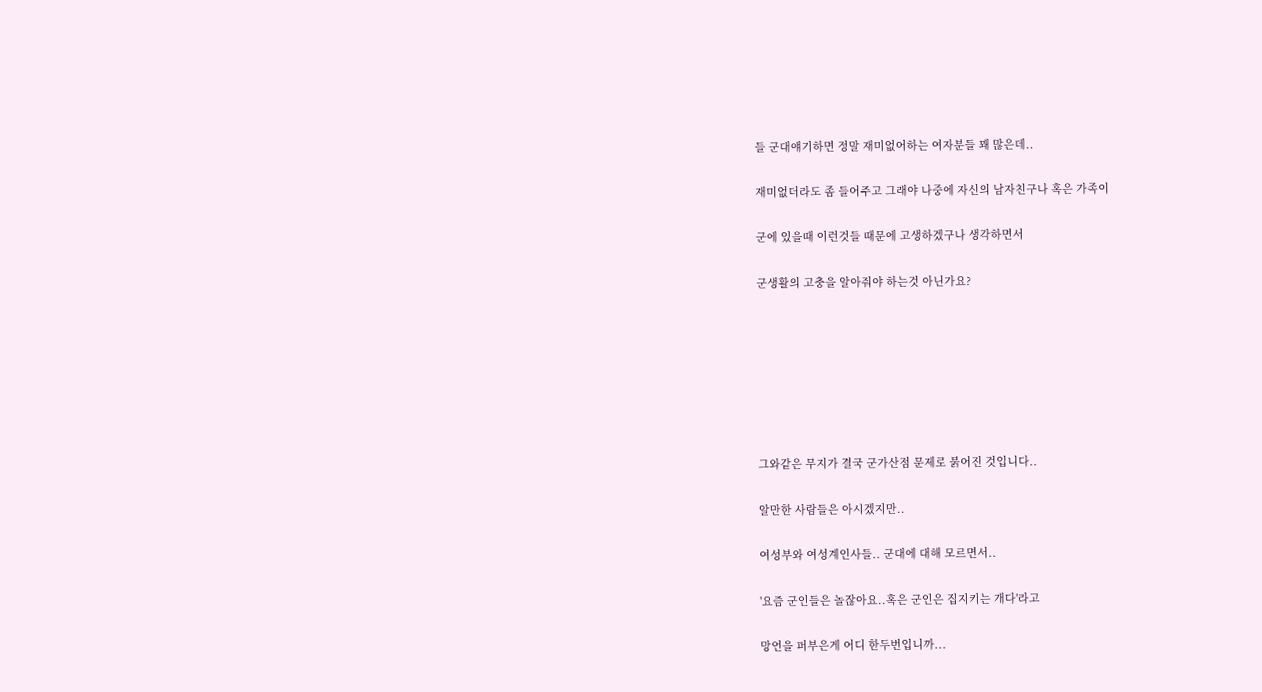들 군대얘기하면 정말 재미없어하는 여자분들 꽤 많은데..

재미없더라도 좀 들어주고 그래야 나중에 자신의 남자친구나 혹은 가족이

군에 있을때 이런것들 때문에 고생하겠구나 생각하면서

군생활의 고충을 알아줘야 하는것 아닌가요?







그와같은 무지가 결국 군가산점 문제로 붉어진 것입니다..

알만한 사람들은 아시겠지만..

여성부와 여성계인사들.. 군대에 대해 모르면서..

'요즘 군인들은 놀잖아요..혹은 군인은 집지키는 개다'라고

망언을 퍼부은게 어디 한두번입니까...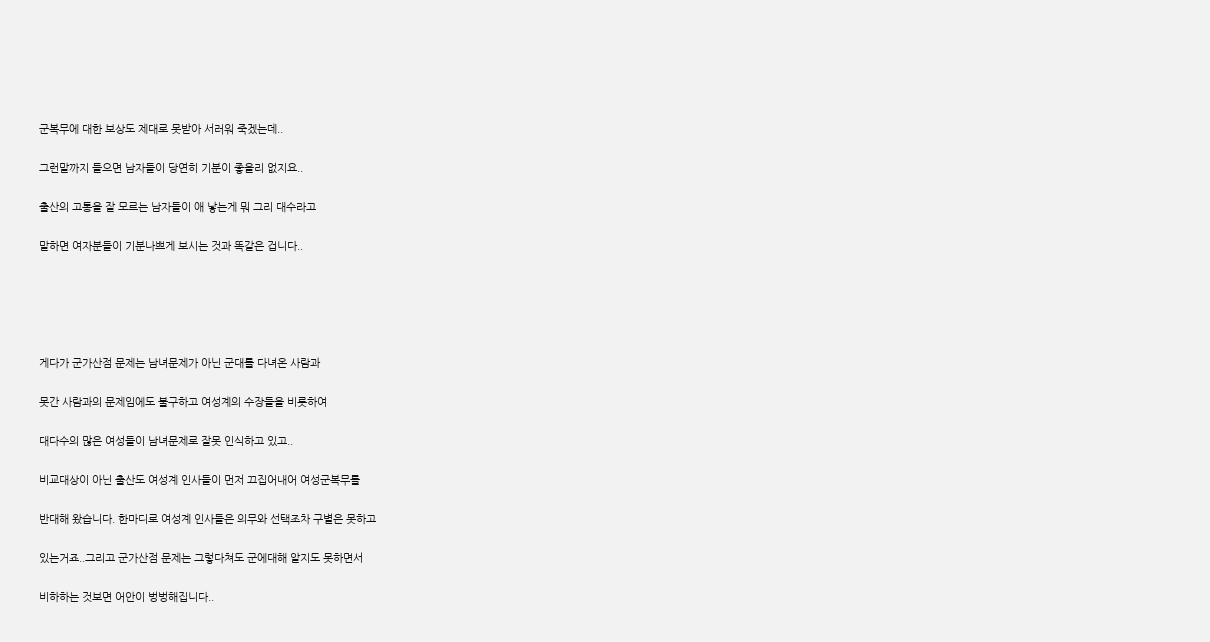군복무에 대한 보상도 제대로 못받아 서러워 죽겠는데..

그런말까지 들으면 남자들이 당연히 기분이 좋을리 없지요..

출산의 고통을 잘 모르는 남자들이 애 낳는게 뭐 그리 대수라고

말하면 여자분들이 기분나쁘게 보시는 것과 똑같은 겁니다..





게다가 군가산점 문제는 남녀문제가 아닌 군대를 다녀온 사람과

못간 사람과의 문제임에도 불구하고 여성계의 수장들을 비롯하여

대다수의 많은 여성들이 남녀문제로 잘못 인식하고 있고..

비교대상이 아닌 출산도 여성계 인사들이 먼저 끄집어내어 여성군복무를

반대해 왔습니다. 한마디로 여성계 인사들은 의무와 선택조차 구별은 못하고

있는거죠..그리고 군가산점 문제는 그렇다쳐도 군에대해 알지도 못하면서

비하하는 것보면 어안이 벙벙해집니다..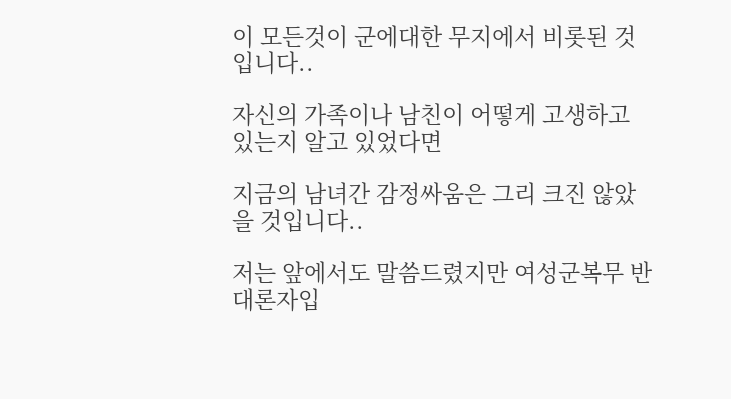이 모든것이 군에대한 무지에서 비롯된 것입니다..

자신의 가족이나 남친이 어떻게 고생하고 있는지 알고 있었다면

지금의 남녀간 감정싸움은 그리 크진 않았을 것입니다..

저는 앞에서도 말씀드렸지만 여성군복무 반대론자입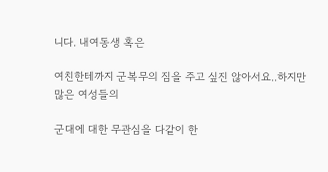니다. 내여동생 혹은

여친한테까지 군복무의 짐을 주고 싶진 않아서요..하지만 많은 여성들의

군대에 대한 무관심을 다같이 한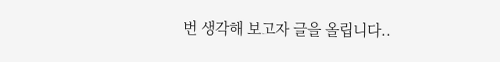번 생각해 보고자 글을 올립니다..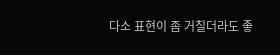다소 표현이 좀 거칠더라도 좋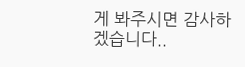게 봐주시면 감사하겠습니다..